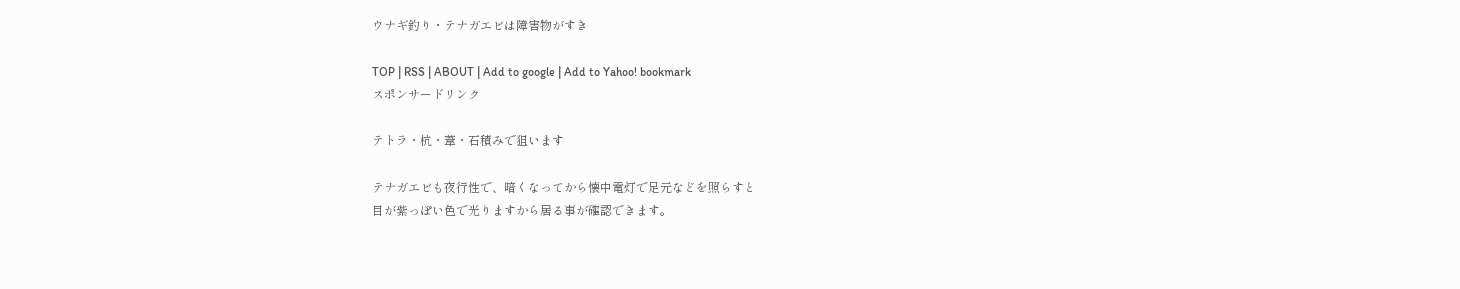ウナギ釣り・テナガエビは障害物がすき

TOP | RSS | ABOUT | Add to google | Add to Yahoo! bookmark
スポンサードリンク

テトラ・杭・葦・石積みで狙います

テナガエビも夜行性で、暗くなってから懐中電灯で足元などを照らすと
目が紫っぽい色で光りますから居る事が確認できます。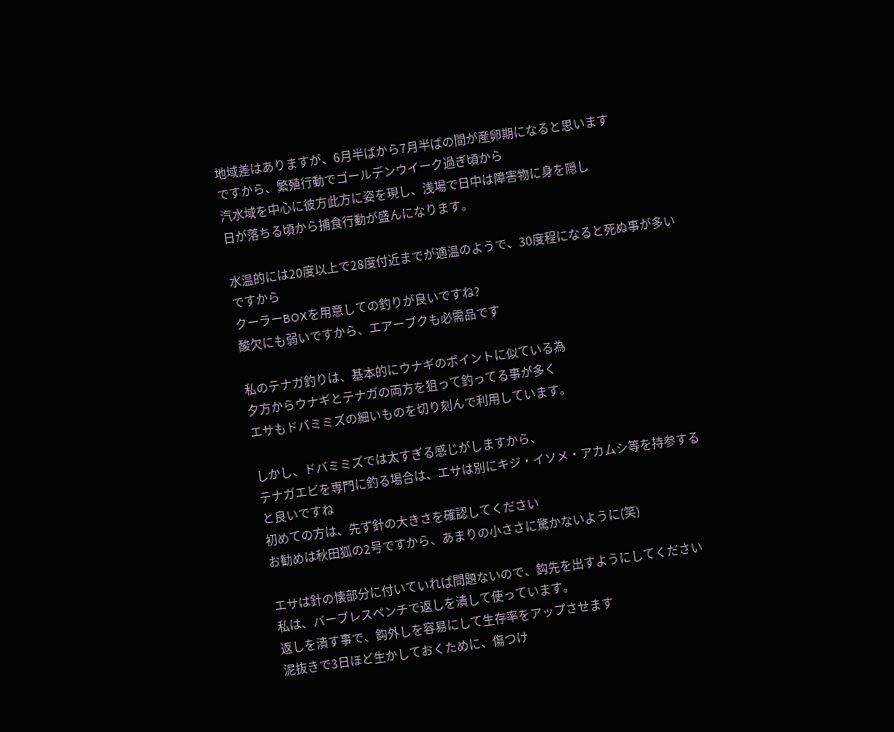地域差はありますが、6月半ばから7月半ばの間が産卵期になると思います
ですから、繁殖行動でゴールデンウイーク過ぎ頃から
汽水域を中心に彼方此方に姿を現し、浅場で日中は障害物に身を隠し
日が落ちる頃から捕食行動が盛んになります。

水温的には20度以上で28度付近までが適温のようで、30度程になると死ぬ事が多いですから
クーラーBOXを用意しての釣りが良いですね?
酸欠にも弱いですから、エアーブクも必需品です

私のテナガ釣りは、基本的にウナギのポイントに似ている為
夕方からウナギとテナガの両方を狙って釣ってる事が多く
エサもドバミミズの細いものを切り刻んで利用しています。

しかし、ドバミミズでは太すぎる感じがしますから、
テナガエビを専門に釣る場合は、エサは別にキジ・イソメ・アカムシ等を持参すると良いですね
初めての方は、先ず針の大きさを確認してください
お勧めは秋田狐の2号ですから、あまりの小ささに驚かないように(笑)

エサは針の懐部分に付いていれば問題ないので、鈎先を出すようにしてください
私は、バーブレスペンチで返しを潰して使っています。
返しを潰す事で、鈎外しを容易にして生存率をアップさせます
泥抜きで3日ほど生かしておくために、傷つけ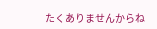たくありませんからね